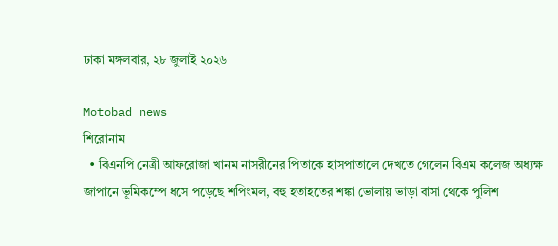ঢাকা মঙ্গলবার, ২৮ জুলাই ২০২৬

Motobad news
শিরোনাম
  • বিএনপি নেত্রী আফরোজা খানম নাসরীনের পিতাকে হাসপাতালে দেখতে গেলেন বিএম কলেজ অধ্যক্ষ  জাপানে ভূমিকম্পে ধসে পড়েছে শপিংমল, বহু হতাহতের শঙ্কা ভোলায় ভাড়া বাসা থেকে পুলিশ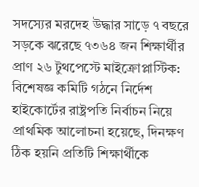সদস্যের মরদেহ উদ্ধার সাড়ে ৭ বছরে সড়কে ঝরেছে ৭৩৬৪ জন শিক্ষার্থীর প্রাণ ২৬ টুথপেস্টে মাইক্রোপ্লাস্টিক: বিশেষজ্ঞ কমিটি গঠনে নির্দেশ হাইকোর্টের রাষ্ট্রপতি নির্বাচন নিয়ে প্রাথমিক আলোচনা হয়েছে, দিনক্ষণ ঠিক হয়নি প্রতিটি শিক্ষার্থীকে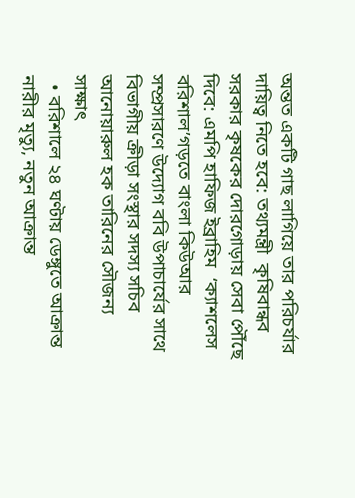অন্তত একটি গাছ লাগিয়ে তার পরিচর্যার দায়িত্ব নিতে হবে: তথ্যমন্ত্রী  কৃষিবান্ধব সরকার কৃষকের দোরগোড়ায় সেবা পৌঁছে দিবে: এমপি হাফিজ ইব্রাহিম  ‘ক্যাশলেস বরিশাল’গড়তে বাংলা কিউআর সম্প্রসারণে উদ্যোগ ববি উপাচার্যের সাথে বিভাগীয় ক্রীড়া সংস্থার সদস্য সচিব আনোয়ারুল হক তারিনের সৌজন্য সাক্ষাৎ
  • বরিশালে ২৪ ঘণ্টায় ডেঙ্গুতে আক্রান্ত নারীর মৃত্যু, নতুন আক্রান্ত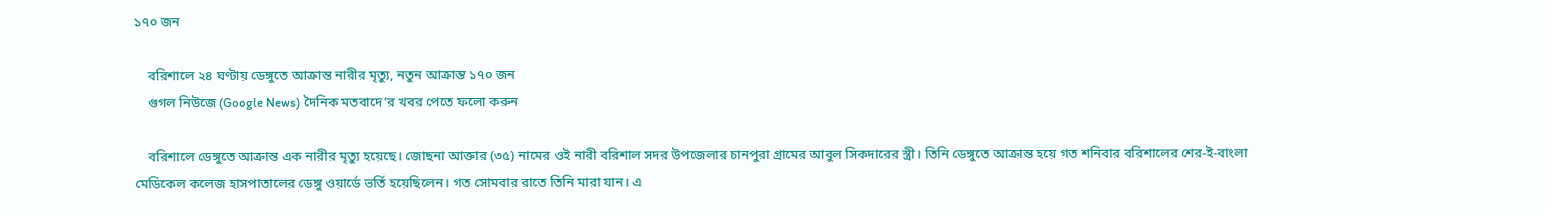১৭০ জন

    বরিশালে ২৪ ঘণ্টায় ডেঙ্গুতে আক্রান্ত নারীর মৃত্যু, নতুন আক্রান্ত ১৭০ জন
    গুগল নিউজে (Google News) দৈনিক মতবাদে’র খবর পেতে ফলো করুন

    বরিশালে ডেঙ্গুতে আক্রান্ত এক নারীর মৃত্যু হয়েছে। জোছনা আক্তার (৩৫) নামের ওই নারী বরিশাল সদর উপজেলার চানপুরা গ্রামের আবুল সিকদারের স্ত্রী। তিনি ডেঙ্গুতে আক্রান্ত হয়ে গত শনিবার বরিশালের শের-ই-বাংলা মেডিকেল কলেজ হাসপাতালের ডেঙ্গু ওয়ার্ডে ভর্তি হয়েছিলেন। গত সোমবার রাতে তিনি মারা যান। এ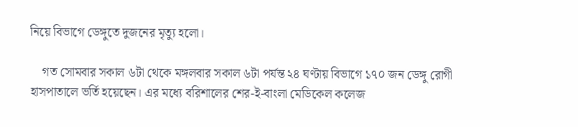নিয়ে বিভাগে ডেঙ্গুতে দুজনের মৃত্যু হলো।

    গত সোমবার সকাল ৬টা থেকে মঙ্গলবার সকাল ৬টা পর্যন্ত ২৪ ঘণ্টায় বিভাগে ১৭০ জন ডেঙ্গু রোগী হাসপাতালে ভর্তি হয়েছেন। এর মধ্যে বরিশালের শের-ই-বাংলা মেডিকেল কলেজ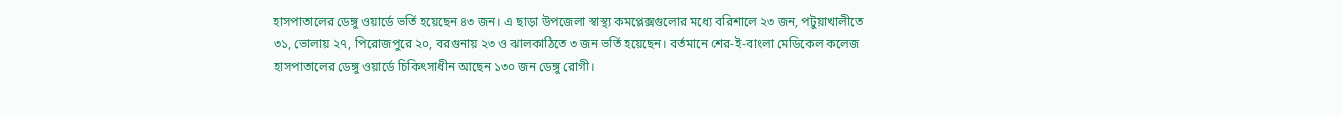হাসপাতালের ডেঙ্গু ওয়ার্ডে ভর্তি হয়েছেন ৪৩ জন। এ ছাড়া উপজেলা স্বাস্থ্য কমপ্লেক্সগুলোর মধ্যে বরিশালে ২৩ জন, পটুয়াখালীতে ৩১, ভোলায় ২৭, পিরোজপুরে ২০, বরগুনায় ২৩ ও ঝালকাঠিতে ৩ জন ভর্তি হয়েছেন। বর্তমানে শের-ই-বাংলা মেডিকেল কলেজ হাসপাতালের ডেঙ্গু ওয়ার্ডে চিকিৎসাধীন আছেন ১৩০ জন ডেঙ্গু রোগী।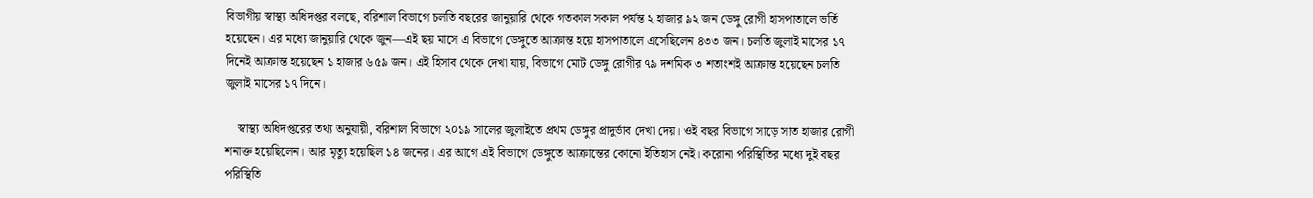বিভাগীয় স্বাস্থ্য অধিদপ্তর বলছে, বরিশাল বিভাগে চলতি বছরের জানুয়ারি থেকে গতকাল সকাল পর্যন্ত ২ হাজার ৯২ জন ডেঙ্গু রোগী হাসপাতালে ভর্তি হয়েছেন। এর মধ্যে জানুয়ারি থেকে জুন—এই ছয় মাসে এ বিভাগে ডেঙ্গুতে আক্রান্ত হয়ে হাসপাতালে এসেছিলেন ৪৩৩ জন। চলতি জুলাই মাসের ১৭ দিনেই আক্রান্ত হয়েছেন ১ হাজার ৬৫৯ জন। এই হিসাব থেকে দেখা যায়, বিভাগে মোট ডেঙ্গু রোগীর ৭৯ দশমিক ৩ শতাংশই আক্রান্ত হয়েছেন চলতি জুলাই মাসের ১৭ দিনে।

    স্বাস্থ্য অধিদপ্তরের তথ্য অনুযায়ী, বরিশাল বিভাগে ২০১৯ সালের জুলাইতে প্রথম ডেঙ্গুর প্রাদুর্ভাব দেখা দেয়। ওই বছর বিভাগে সাড়ে সাত হাজার রোগী শনাক্ত হয়েছিলেন। আর মৃত্যু হয়েছিল ১৪ জনের। এর আগে এই বিভাগে ডেঙ্গুতে আক্রান্তের কোনো ইতিহাস নেই। করোনা পরিস্থিতির মধ্যে দুই বছর পরিস্থিতি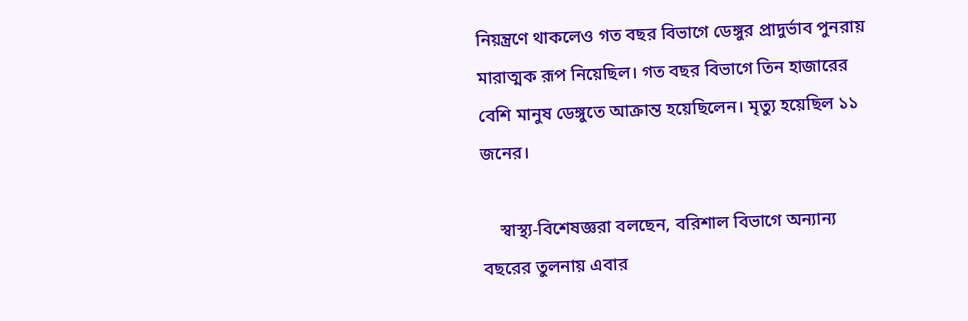নিয়ন্ত্রণে থাকলেও গত বছর বিভাগে ডেঙ্গুর প্রাদুর্ভাব পুনরায় মারাত্মক রূপ নিয়েছিল। গত বছর বিভাগে তিন হাজারের বেশি মানুষ ডেঙ্গুতে আক্রান্ত হয়েছিলেন। মৃত্যু হয়েছিল ১১ জনের।

    স্বাস্থ্য-বিশেষজ্ঞরা বলছেন, বরিশাল বিভাগে অন্যান্য বছরের তুলনায় এবার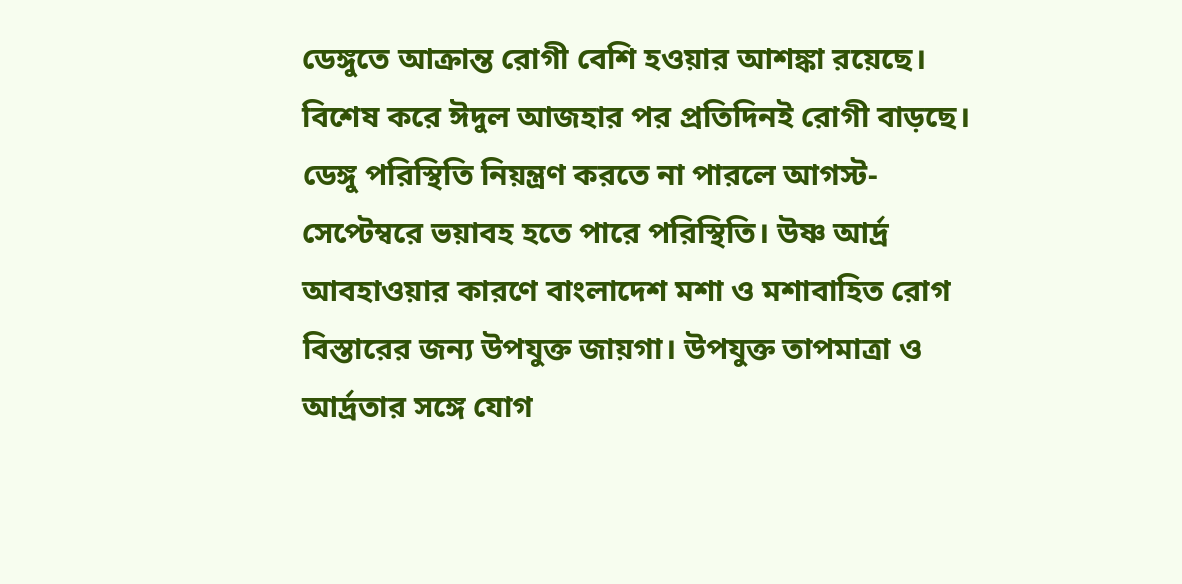ডেঙ্গুতে আক্রান্ত রোগী বেশি হওয়ার আশঙ্কা রয়েছে। বিশেষ করে ঈদুল আজহার পর প্রতিদিনই রোগী বাড়ছে। ডেঙ্গু পরিস্থিতি নিয়ন্ত্রণ করতে না পারলে আগস্ট-সেপ্টেম্বরে ভয়াবহ হতে পারে পরিস্থিতি। উষ্ণ আর্দ্র আবহাওয়ার কারণে বাংলাদেশ মশা ও মশাবাহিত রোগ বিস্তারের জন্য উপযুক্ত জায়গা। উপযুক্ত তাপমাত্রা ও আর্দ্রতার সঙ্গে যোগ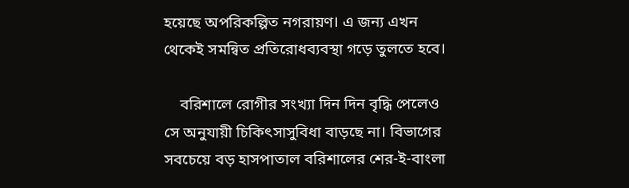হয়েছে অপরিকল্পিত নগরায়ণ। এ জন্য এখন থেকেই সমন্বিত প্রতিরোধব্যবস্থা গড়ে তুলতে হবে।

    বরিশালে রোগীর সংখ্যা দিন দিন বৃদ্ধি পেলেও সে অনুযায়ী চিকিৎসাসুবিধা বাড়ছে না। বিভাগের সবচেয়ে বড় হাসপাতাল বরিশালের শের-ই-বাংলা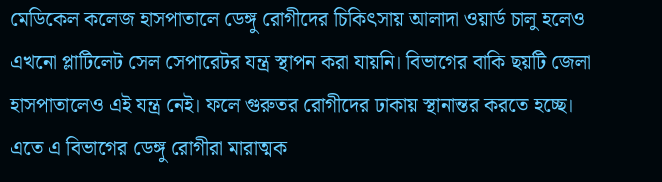মেডিকেল কলেজ হাসপাতালে ডেঙ্গু রোগীদের চিকিৎসায় আলাদা ওয়ার্ড চালু হলেও এখনো প্লাটিলেট সেল সেপারেটর যন্ত্র স্থাপন করা যায়নি। বিভাগের বাকি ছয়টি জেলা হাসপাতালেও এই যন্ত্র নেই। ফলে গুরুতর রোগীদের ঢাকায় স্থানান্তর করতে হচ্ছে। এতে এ বিভাগের ডেঙ্গু রোগীরা মারাত্মক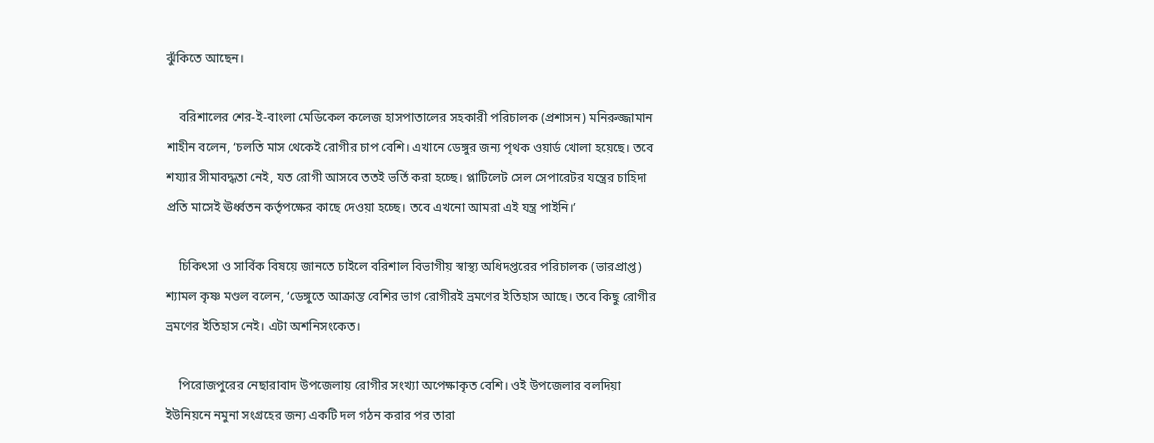ঝুঁকিতে আছেন।

    বরিশালের শের-ই-বাংলা মেডিকেল কলেজ হাসপাতালের সহকারী পরিচালক (প্রশাসন) মনিরুজ্জামান শাহীন বলেন, ‘চলতি মাস থেকেই রোগীর চাপ বেশি। এখানে ডেঙ্গুর জন্য পৃথক ওয়ার্ড খোলা হয়েছে। তবে শয্যার সীমাবদ্ধতা নেই, যত রোগী আসবে ততই ভর্তি করা হচ্ছে। প্লাটিলেট সেল সেপারেটর যন্ত্রের চাহিদা প্রতি মাসেই ঊর্ধ্বতন কর্তৃপক্ষের কাছে দেওয়া হচ্ছে। তবে এখনো আমরা এই যন্ত্র পাইনি।’

    চিকিৎসা ও সার্বিক বিষয়ে জানতে চাইলে বরিশাল বিভাগীয় স্বাস্থ্য অধিদপ্তরের পরিচালক (ভারপ্রাপ্ত) শ্যামল কৃষ্ণ মণ্ডল বলেন, ‘ডেঙ্গুতে আক্রান্ত বেশির ভাগ রোগীরই ভ্রমণের ইতিহাস আছে। তবে কিছু রোগীর ভ্রমণের ইতিহাস নেই। এটা অশনিসংকেত।

    পিরোজপুরের নেছারাবাদ উপজেলায় রোগীর সংখ্যা অপেক্ষাকৃত বেশি। ওই উপজেলার বলদিয়া ইউনিয়নে নমুনা সংগ্রহের জন্য একটি দল গঠন করার পর তারা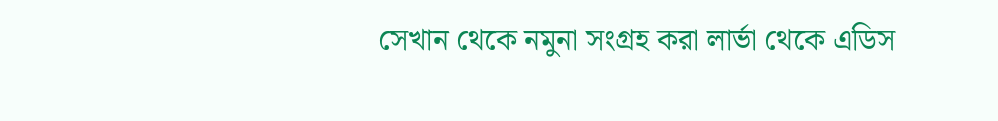সেখান থেকে নমুনা সংগ্রহ করা লার্ভা থেকে এডিস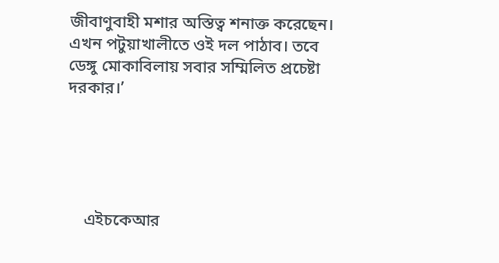জীবাণুবাহী মশার অস্তিত্ব শনাক্ত করেছেন। এখন পটুয়াখালীতে ওই দল পাঠাব। তবে ডেঙ্গু মোকাবিলায় সবার সম্মিলিত প্রচেষ্টা দরকার।’





    এইচকেআর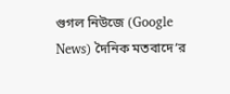গুগল নিউজে (Google News) দৈনিক মতবাদে’র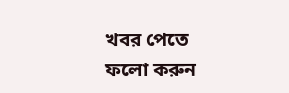খবর পেতে ফলো করুন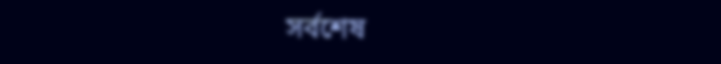সর্বশেষ